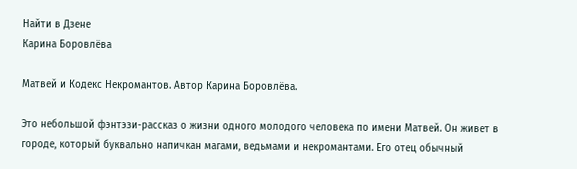Найти в Дзене
Карина Боровлёва

Матвей и Кодекс Некромантов. Автор Карина Боровлёва.

Это небольшой фэнтэзи-рассказ о жизни одного молодого человека по имени Матвей. Он живет в городе, который буквально напичкан магами, ведьмами и некромантами. Его отец обычный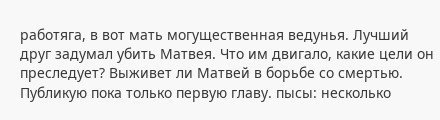работяга, в вот мать могущественная ведунья. Лучший друг задумал убить Матвея. Что им двигало, какие цели он преследует? Выживет ли Матвей в борьбе со смертью. Публикую пока только первую главу. пысы: несколько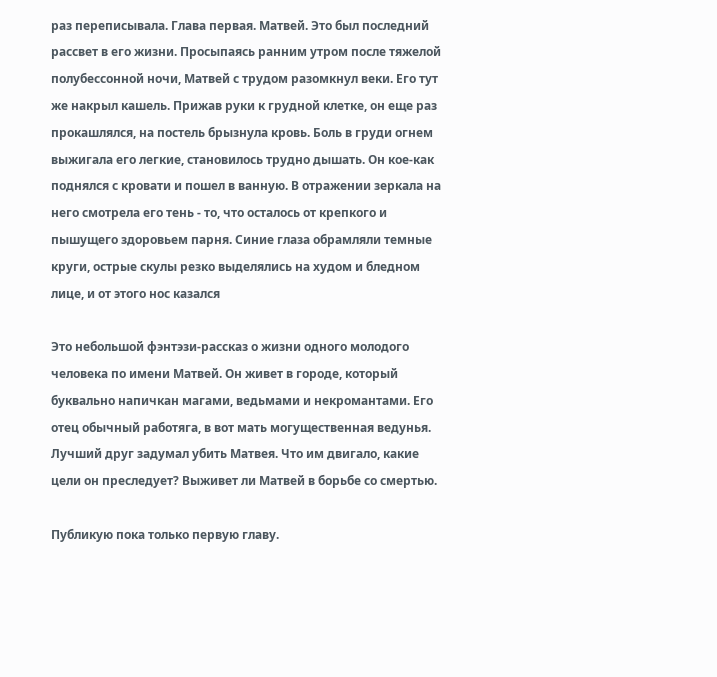раз переписывала. Глава первая. Матвей. Это был последний рассвет в его жизни. Просыпаясь ранним утром после тяжелой полубессонной ночи, Матвей с трудом разомкнул веки. Его тут же накрыл кашель. Прижав руки к грудной клетке, он еще раз прокашлялся, на постель брызнула кровь. Боль в груди огнем выжигала его легкие, становилось трудно дышать. Он кое-как поднялся с кровати и пошел в ванную. В отражении зеркала на него смотрела его тень - то, что осталось от крепкого и пышущего здоровьем парня. Синие глаза обрамляли темные круги, острые скулы резко выделялись на худом и бледном лице, и от этого нос казался

Это небольшой фэнтэзи-рассказ о жизни одного молодого человека по имени Матвей. Он живет в городе, который буквально напичкан магами, ведьмами и некромантами. Его отец обычный работяга, в вот мать могущественная ведунья. Лучший друг задумал убить Матвея. Что им двигало, какие цели он преследует? Выживет ли Матвей в борьбе со смертью.

Публикую пока только первую главу.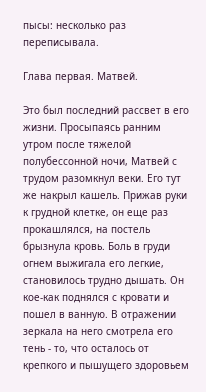пысы: несколько раз переписывала.

Глава первая. Матвей.

Это был последний рассвет в его жизни. Просыпаясь ранним утром после тяжелой полубессонной ночи, Матвей с трудом разомкнул веки. Его тут же накрыл кашель. Прижав руки к грудной клетке, он еще раз прокашлялся, на постель брызнула кровь. Боль в груди огнем выжигала его легкие, становилось трудно дышать. Он кое-как поднялся с кровати и пошел в ванную. В отражении зеркала на него смотрела его тень - то, что осталось от крепкого и пышущего здоровьем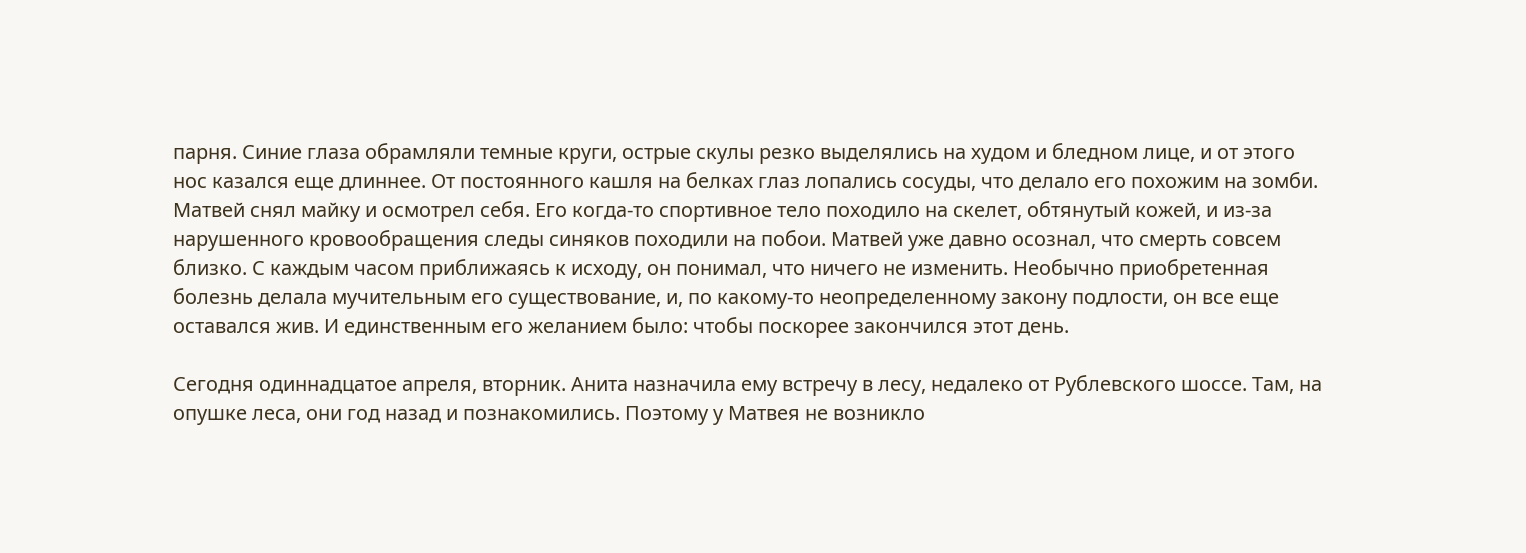парня. Синие глаза обрамляли темные круги, острые скулы резко выделялись на худом и бледном лице, и от этого нос казался еще длиннее. От постоянного кашля на белках глаз лопались сосуды, что делало его похожим на зомби. Матвей снял майку и осмотрел себя. Его когда-то спортивное тело походило на скелет, обтянутый кожей, и из-за нарушенного кровообращения следы синяков походили на побои. Матвей уже давно осознал, что смерть совсем близко. С каждым часом приближаясь к исходу, он понимал, что ничего не изменить. Необычно приобретенная болезнь делала мучительным его существование, и, по какому-то неопределенному закону подлости, он все еще оставался жив. И единственным его желанием было: чтобы поскорее закончился этот день.

Сегодня одиннадцатое апреля, вторник. Анита назначила ему встречу в лесу, недалеко от Рублевского шоссе. Там, на опушке леса, они год назад и познакомились. Поэтому у Матвея не возникло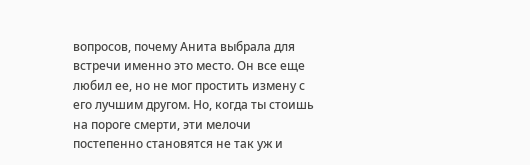вопросов, почему Анита выбрала для встречи именно это место. Он все еще любил ее, но не мог простить измену с его лучшим другом. Но, когда ты стоишь на пороге смерти, эти мелочи постепенно становятся не так уж и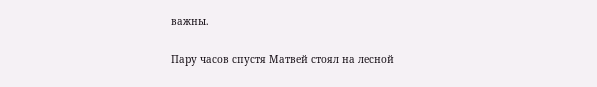важны.

Пару часов спустя Матвей стоял на лесной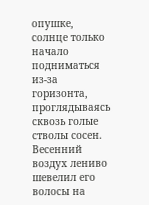опушке, солнце только начало подниматься из-за горизонта, проглядываясь сквозь голые стволы сосен. Весенний воздух лениво шевелил его волосы на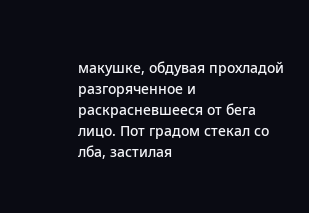макушке, обдувая прохладой разгоряченное и раскрасневшееся от бега лицо. Пот градом стекал со лба, застилая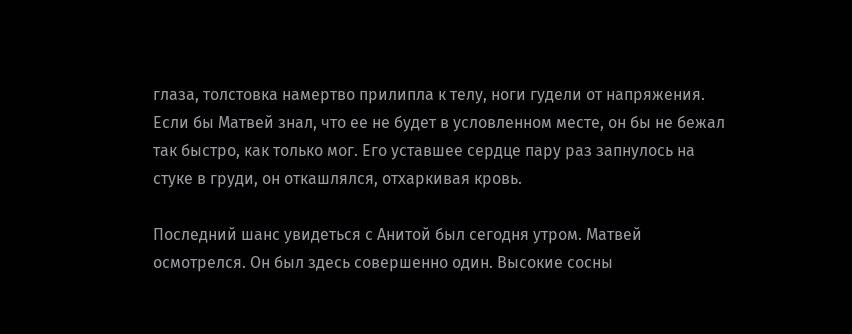глаза, толстовка намертво прилипла к телу, ноги гудели от напряжения. Если бы Матвей знал, что ее не будет в условленном месте, он бы не бежал так быстро, как только мог. Его уставшее сердце пару раз запнулось на стуке в груди, он откашлялся, отхаркивая кровь.

Последний шанс увидеться с Анитой был сегодня утром. Матвей осмотрелся. Он был здесь совершенно один. Высокие сосны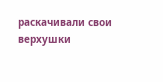раскачивали свои верхушки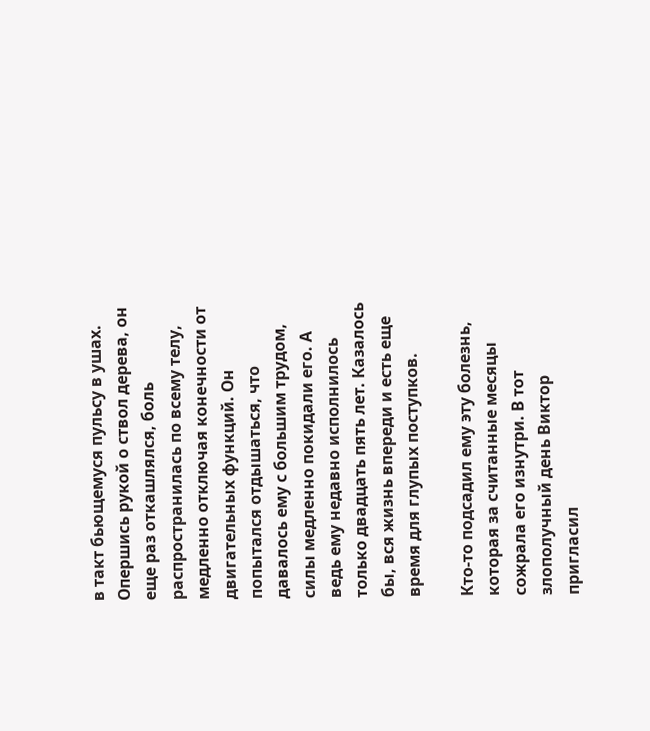в такт бьющемуся пульсу в ушах. Опершись рукой о ствол дерева, он еще раз откашлялся, боль распространилась по всему телу, медленно отключая конечности от двигательных функций. Он попытался отдышаться, что давалось ему с большим трудом, силы медленно покидали его. А ведь ему недавно исполнилось только двадцать пять лет. Казалось бы, вся жизнь впереди и есть еще время для глупых поступков.

Кто-то подсадил ему эту болезнь, которая за считанные месяцы сожрала его изнутри. В тот злополучный день Виктор пригласил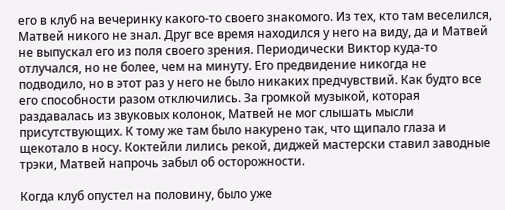его в клуб на вечеринку какого-то своего знакомого. Из тех, кто там веселился, Матвей никого не знал. Друг все время находился у него на виду, да и Матвей не выпускал его из поля своего зрения. Периодически Виктор куда-то отлучался, но не более, чем на минуту. Его предвидение никогда не подводило, но в этот раз у него не было никаких предчувствий. Как будто все его способности разом отключились. За громкой музыкой, которая раздавалась из звуковых колонок, Матвей не мог слышать мысли присутствующих. К тому же там было накурено так, что щипало глаза и щекотало в носу. Коктейли лились рекой, диджей мастерски ставил заводные трэки, Матвей напрочь забыл об осторожности.

Когда клуб опустел на половину, было уже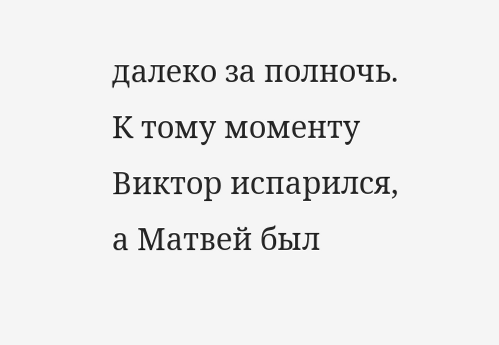далеко за полночь. К тому моменту Виктор испарился, а Матвей был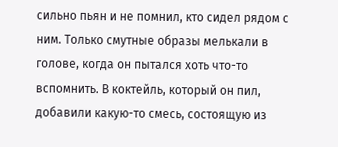сильно пьян и не помнил, кто сидел рядом с ним. Только смутные образы мелькали в голове, когда он пытался хоть что-то вспомнить. В коктейль, который он пил, добавили какую-то смесь, состоящую из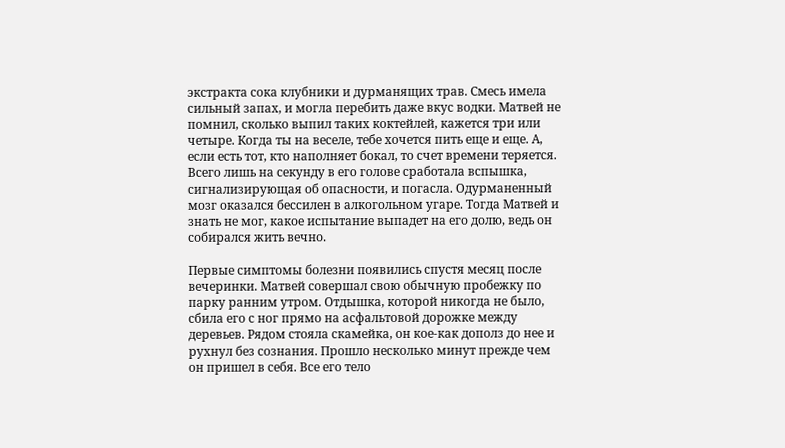экстракта сока клубники и дурманящих трав. Смесь имела сильный запах, и могла перебить даже вкус водки. Матвей не помнил, сколько выпил таких коктейлей, кажется три или четыре. Когда ты на веселе, тебе хочется пить еще и еще. А, если есть тот, кто наполняет бокал, то счет времени теряется. Всего лишь на секунду в его голове сработала вспышка, сигнализирующая об опасности, и погасла. Одурманенный мозг оказался бессилен в алкогольном угаре. Тогда Матвей и знать не мог, какое испытание выпадет на его долю, ведь он собирался жить вечно.

Первые симптомы болезни появились спустя месяц после вечеринки. Матвей совершал свою обычную пробежку по парку ранним утром. Отдышка, которой никогда не было, сбила его с ног прямо на асфальтовой дорожке между деревьев. Рядом стояла скамейка, он кое-как дополз до нее и рухнул без сознания. Прошло несколько минут прежде чем он пришел в себя. Все его тело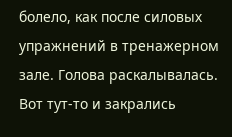болело, как после силовых упражнений в тренажерном зале. Голова раскалывалась. Вот тут-то и закрались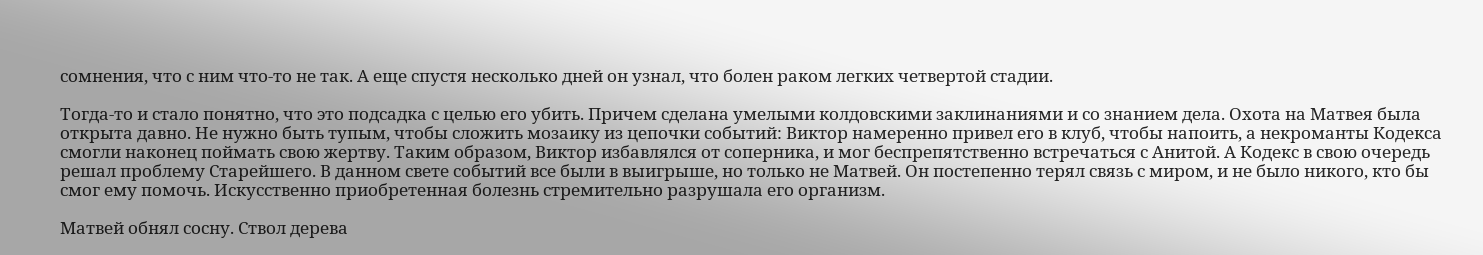сомнения, что с ним что-то не так. А еще спустя несколько дней он узнал, что болен раком легких четвертой стадии.

Тогда-то и стало понятно, что это подсадка с целью его убить. Причем сделана умелыми колдовскими заклинаниями и со знанием дела. Охота на Матвея была открыта давно. Не нужно быть тупым, чтобы сложить мозаику из цепочки событий: Виктор намеренно привел его в клуб, чтобы напоить, а некроманты Кодекса смогли наконец поймать свою жертву. Таким образом, Виктор избавлялся от соперника, и мог беспрепятственно встречаться с Анитой. А Кодекс в свою очередь решал проблему Старейшего. В данном свете событий все были в выигрыше, но только не Матвей. Он постепенно терял связь с миром, и не было никого, кто бы смог ему помочь. Искусственно приобретенная болезнь стремительно разрушала его организм.

Матвей обнял сосну. Ствол дерева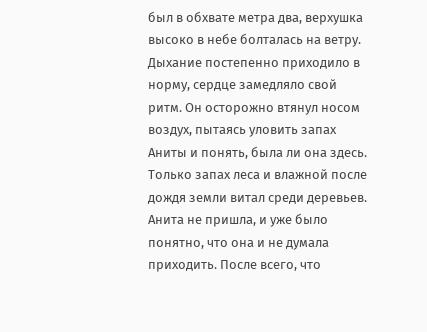был в обхвате метра два, верхушка высоко в небе болталась на ветру. Дыхание постепенно приходило в норму, сердце замедляло свой ритм. Он осторожно втянул носом воздух, пытаясь уловить запах Аниты и понять, была ли она здесь. Только запах леса и влажной после дождя земли витал среди деревьев. Анита не пришла, и уже было понятно, что она и не думала приходить. После всего, что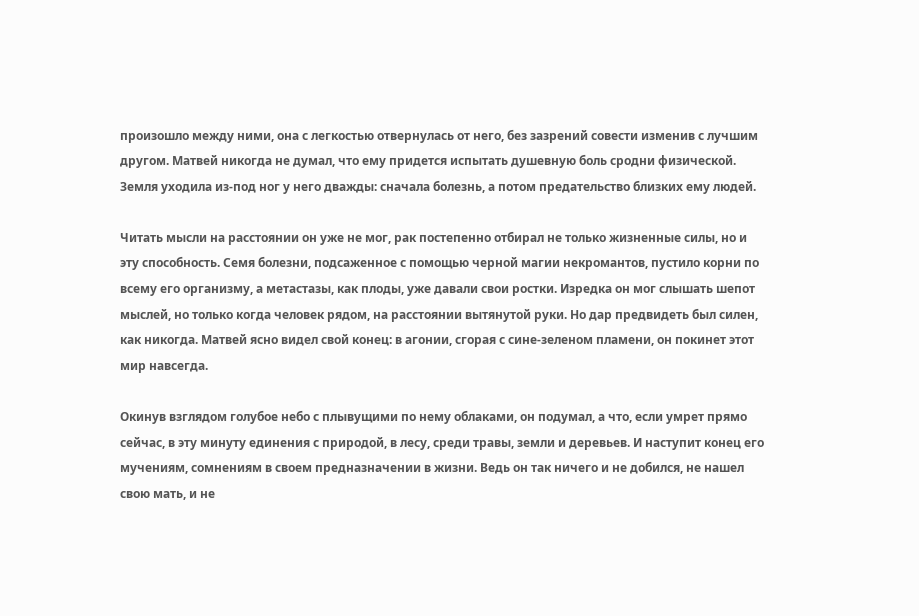произошло между ними, она с легкостью отвернулась от него, без зазрений совести изменив с лучшим другом. Матвей никогда не думал, что ему придется испытать душевную боль сродни физической. Земля уходила из-под ног у него дважды: сначала болезнь, а потом предательство близких ему людей.

Читать мысли на расстоянии он уже не мог, рак постепенно отбирал не только жизненные силы, но и эту способность. Семя болезни, подсаженное с помощью черной магии некромантов, пустило корни по всему его организму, а метастазы, как плоды, уже давали свои ростки. Изредка он мог слышать шепот мыслей, но только когда человек рядом, на расстоянии вытянутой руки. Но дар предвидеть был силен, как никогда. Матвей ясно видел свой конец: в агонии, сгорая с сине-зеленом пламени, он покинет этот мир навсегда.

Окинув взглядом голубое небо с плывущими по нему облаками, он подумал, а что, если умрет прямо сейчас, в эту минуту единения с природой, в лесу, среди травы, земли и деревьев. И наступит конец его мучениям, сомнениям в своем предназначении в жизни. Ведь он так ничего и не добился, не нашел свою мать, и не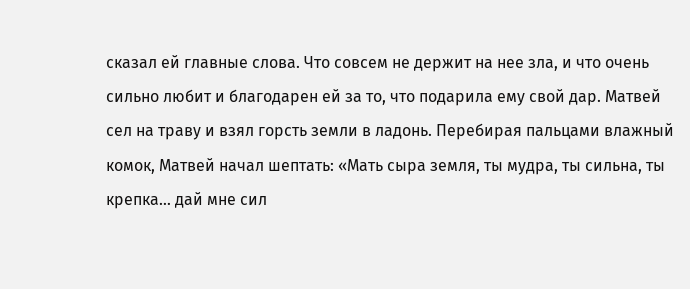сказал ей главные слова. Что совсем не держит на нее зла, и что очень сильно любит и благодарен ей за то, что подарила ему свой дар. Матвей сел на траву и взял горсть земли в ладонь. Перебирая пальцами влажный комок, Матвей начал шептать: «Мать сыра земля, ты мудра, ты сильна, ты крепка… дай мне сил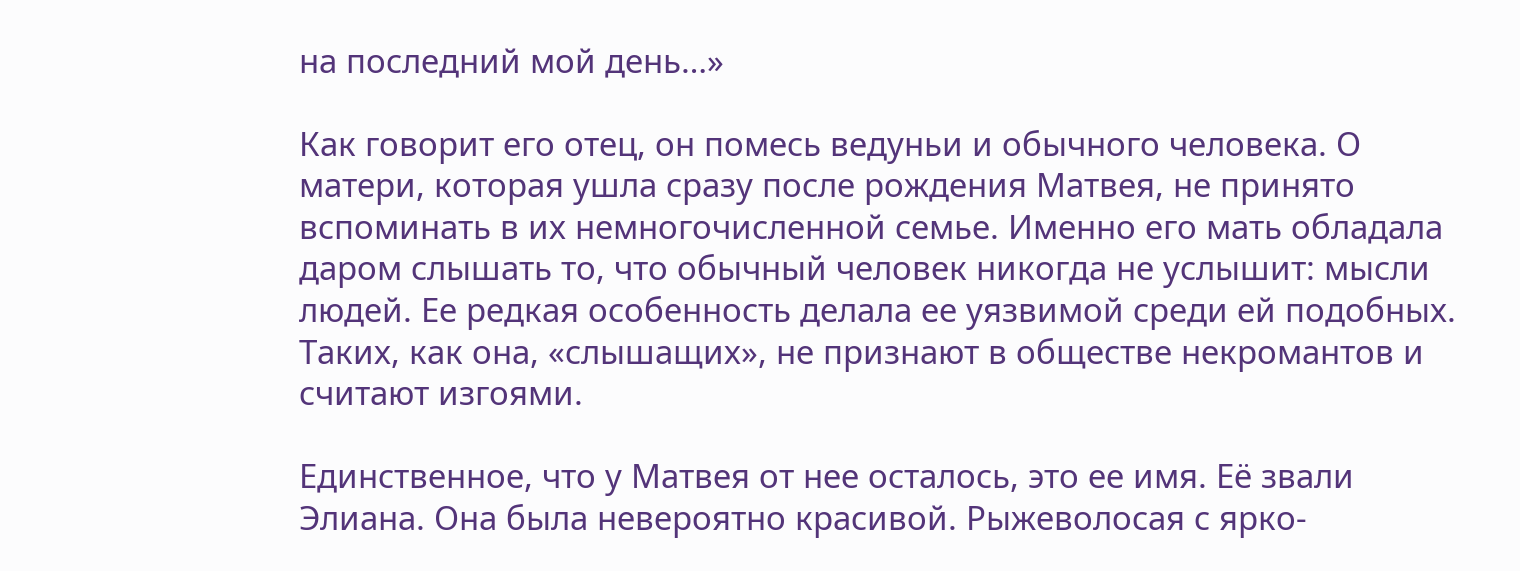на последний мой день…»

Как говорит его отец, он помесь ведуньи и обычного человека. О матери, которая ушла сразу после рождения Матвея, не принято вспоминать в их немногочисленной семье. Именно его мать обладала даром слышать то, что обычный человек никогда не услышит: мысли людей. Ее редкая особенность делала ее уязвимой среди ей подобных. Таких, как она, «слышащих», не признают в обществе некромантов и считают изгоями.

Единственное, что у Матвея от нее осталось, это ее имя. Её звали Элиана. Она была невероятно красивой. Рыжеволосая с ярко-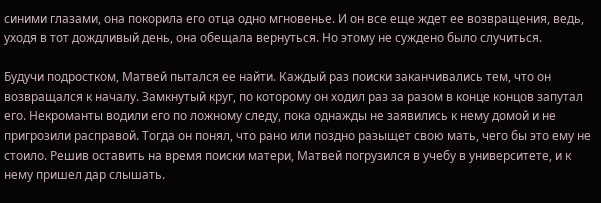синими глазами, она покорила его отца одно мгновенье. И он все еще ждет ее возвращения, ведь, уходя в тот дождливый день, она обещала вернуться. Но этому не суждено было случиться.

Будучи подростком, Матвей пытался ее найти. Каждый раз поиски заканчивались тем, что он возвращался к началу. Замкнутый круг, по которому он ходил раз за разом в конце концов запутал его. Некроманты водили его по ложному следу, пока однажды не заявились к нему домой и не пригрозили расправой. Тогда он понял, что рано или поздно разыщет свою мать, чего бы это ему не стоило. Решив оставить на время поиски матери, Матвей погрузился в учебу в университете, и к нему пришел дар слышать.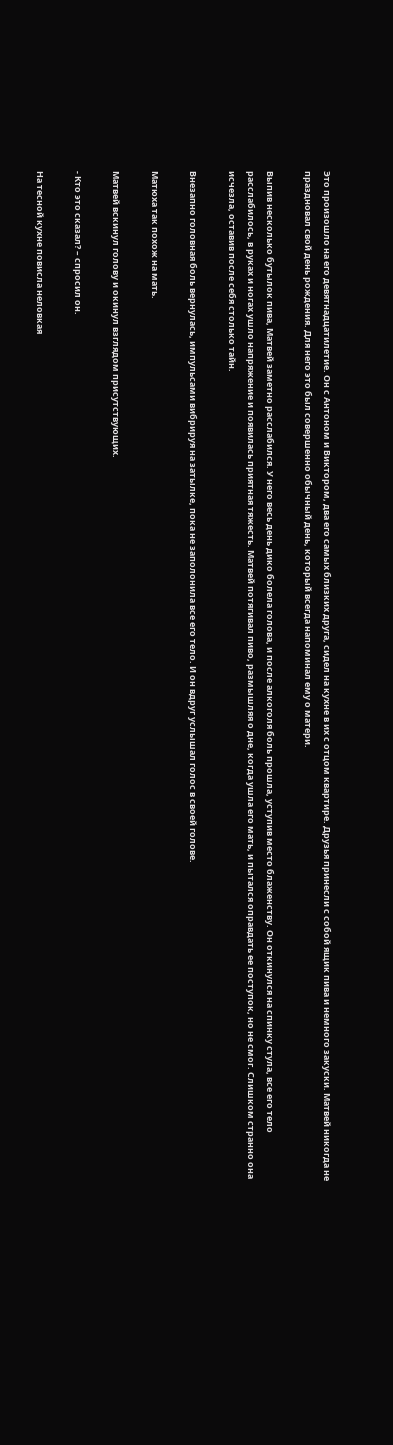Это произошло на его девятнадцатилетие. Он с Антоном и Виктором, два его самых близких друга, сидел на кухне в их с отцом квартире. Друзья принесли с собой ящик пива и немного закуски. Матвей никогда не праздновал свой день рождения. Для него это был совершенно обычный день, который всегда напоминал ему о матери.

Выпив несколько бутылок пива, Матвей заметно расслабился. У него весь день дико болела голова, и после алкоголя боль прошла, уступив место блаженству. Он откинулся на спинку стула, все его тело расслабилось, в руках и ногах ушло напряжение и появилась приятная тяжесть. Матвей потягивал пиво, размышляя о дне, когда ушла его мать, и пытался оправдать ее поступок, но не смог. Слишком странно она исчезла, оставив после себя столько тайн.

Внезапно головная боль вернулась, импульсами вибрируя на затылке, пока не заполонила все его тело. И он вдруг услышал голос в своей голове.

Матюха так похож на мать.

Матвей вскинул голову и окинул взглядом присутствующих.

- Кто это сказал? – спросил он.

На тесной кухне повисла неловкая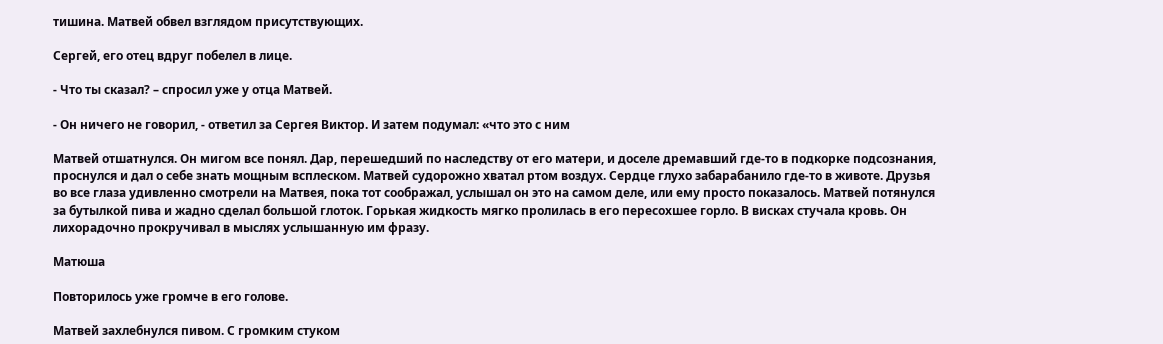тишина. Матвей обвел взглядом присутствующих.

Сергей, его отец вдруг побелел в лице.

- Что ты сказал? – спросил уже у отца Матвей.

- Он ничего не говорил, - ответил за Сергея Виктор. И затем подумал: «что это с ним

Матвей отшатнулся. Он мигом все понял. Дар, перешедший по наследству от его матери, и доселе дремавший где-то в подкорке подсознания, проснулся и дал о себе знать мощным всплеском. Матвей судорожно хватал ртом воздух. Сердце глухо забарабанило где-то в животе. Друзья во все глаза удивленно смотрели на Матвея, пока тот соображал, услышал он это на самом деле, или ему просто показалось. Матвей потянулся за бутылкой пива и жадно сделал большой глоток. Горькая жидкость мягко пролилась в его пересохшее горло. В висках стучала кровь. Он лихорадочно прокручивал в мыслях услышанную им фразу.

Матюша

Повторилось уже громче в его голове.

Матвей захлебнулся пивом. С громким стуком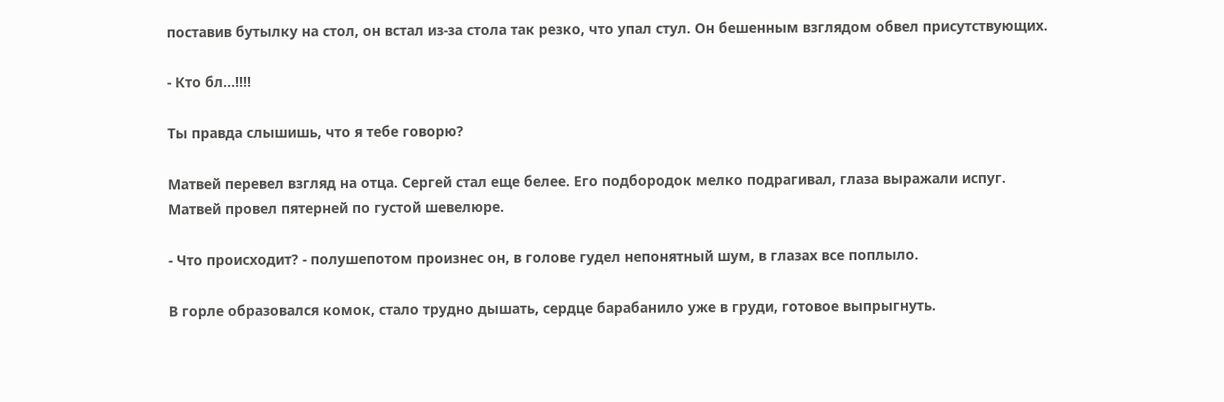поставив бутылку на стол, он встал из-за стола так резко, что упал стул. Он бешенным взглядом обвел присутствующих.

- Кто бл…!!!!

Ты правда слышишь, что я тебе говорю?

Матвей перевел взгляд на отца. Сергей стал еще белее. Его подбородок мелко подрагивал, глаза выражали испуг. Матвей провел пятерней по густой шевелюре.

- Что происходит? - полушепотом произнес он, в голове гудел непонятный шум, в глазах все поплыло.

В горле образовался комок, стало трудно дышать, сердце барабанило уже в груди, готовое выпрыгнуть.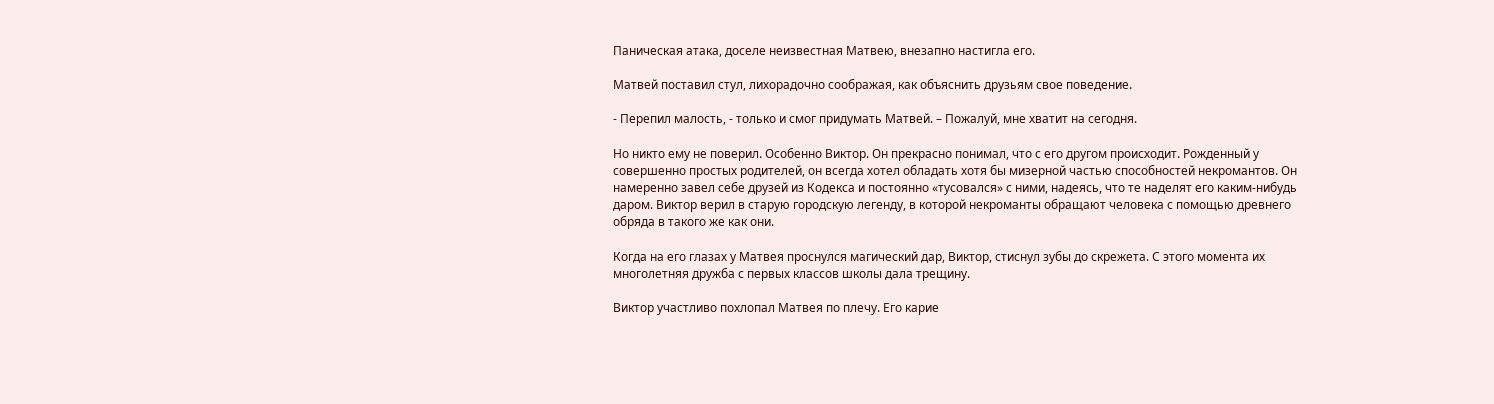Паническая атака, доселе неизвестная Матвею, внезапно настигла его.

Матвей поставил стул, лихорадочно соображая, как объяснить друзьям свое поведение.

- Перепил малость, - только и смог придумать Матвей. – Пожалуй, мне хватит на сегодня.

Но никто ему не поверил. Особенно Виктор. Он прекрасно понимал, что с его другом происходит. Рожденный у совершенно простых родителей, он всегда хотел обладать хотя бы мизерной частью способностей некромантов. Он намеренно завел себе друзей из Кодекса и постоянно «тусовался» с ними, надеясь, что те наделят его каким-нибудь даром. Виктор верил в старую городскую легенду, в которой некроманты обращают человека с помощью древнего обряда в такого же как они.

Когда на его глазах у Матвея проснулся магический дар, Виктор, стиснул зубы до скрежета. С этого момента их многолетняя дружба с первых классов школы дала трещину.

Виктор участливо похлопал Матвея по плечу. Его карие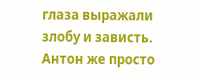глаза выражали злобу и зависть. Антон же просто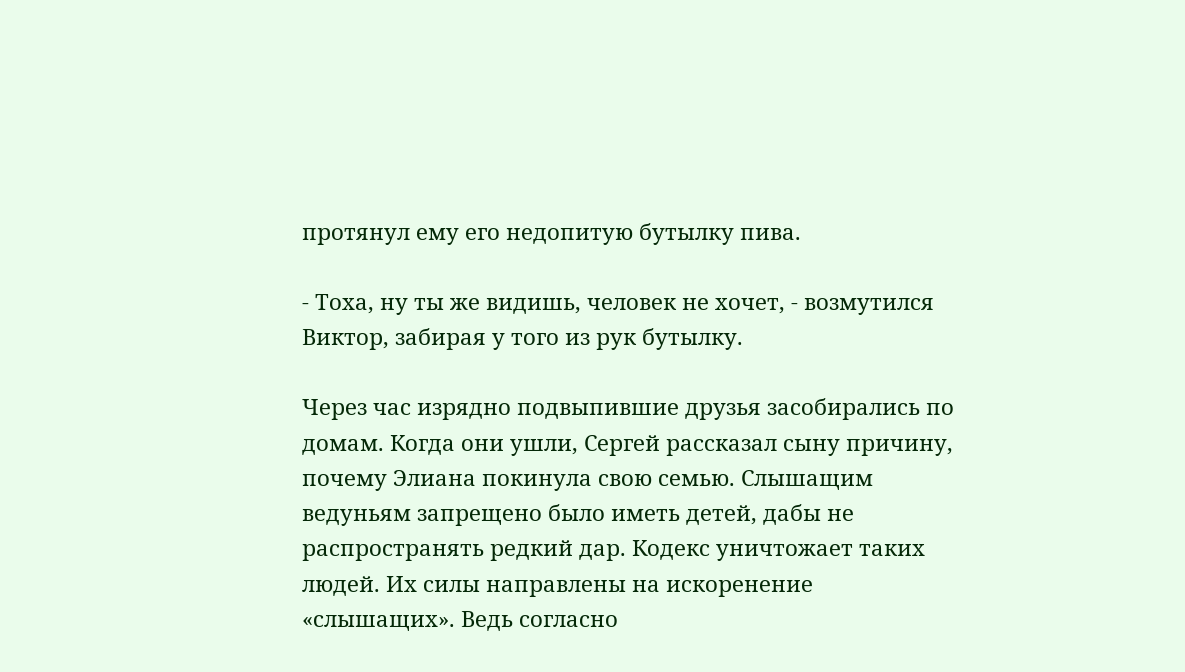протянул ему его недопитую бутылку пива.

- Тоха, ну ты же видишь, человек не хочет, - возмутился Виктор, забирая у того из рук бутылку.

Через час изрядно подвыпившие друзья засобирались по домам. Когда они ушли, Сергей рассказал сыну причину, почему Элиана покинула свою семью. Слышащим ведуньям запрещено было иметь детей, дабы не распространять редкий дар. Кодекс уничтожает таких людей. Их силы направлены на искоренение «слышащих». Ведь согласно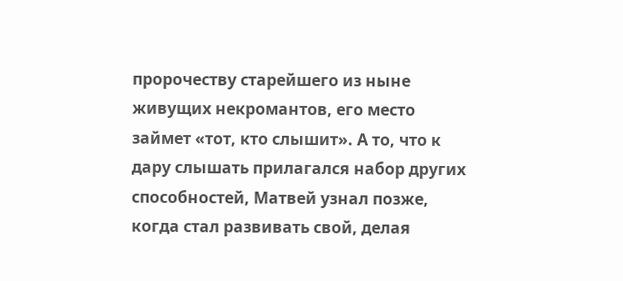пророчеству старейшего из ныне живущих некромантов, его место займет «тот, кто слышит». А то, что к дару слышать прилагался набор других способностей, Матвей узнал позже, когда стал развивать свой, делая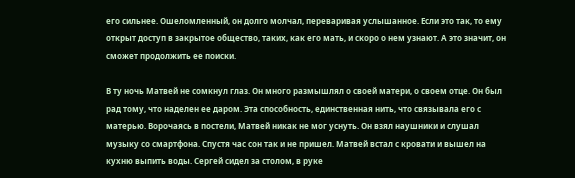его сильнее. Ошеломленный, он долго молчал, переваривая услышанное. Если это так, то ему открыт доступ в закрытое общество, таких, как его мать, и скоро о нем узнают. А это значит, он сможет продолжить ее поиски.

В ту ночь Матвей не сомкнул глаз. Он много размышлял о своей матери, о своем отце. Он был рад тому, что наделен ее даром. Эта способность, единственная нить, что связывала его с матерью. Ворочаясь в постели, Матвей никак не мог уснуть. Он взял наушники и слушал музыку со смартфона. Спустя час сон так и не пришел. Матвей встал с кровати и вышел на кухню выпить воды. Сергей сидел за столом, в руке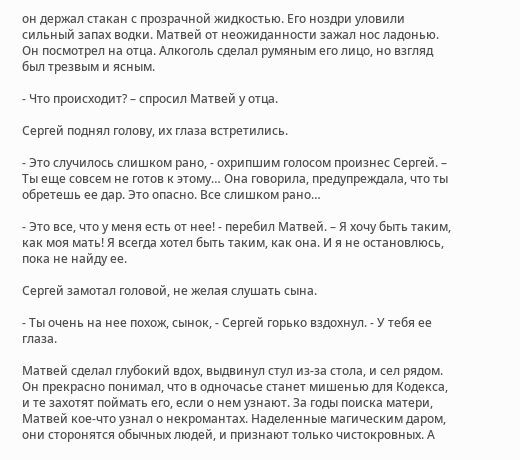он держал стакан с прозрачной жидкостью. Его ноздри уловили сильный запах водки. Матвей от неожиданности зажал нос ладонью. Он посмотрел на отца. Алкоголь сделал румяным его лицо, но взгляд был трезвым и ясным.

- Что происходит? – спросил Матвей у отца.

Сергей поднял голову, их глаза встретились.

- Это случилось слишком рано, - охрипшим голосом произнес Сергей. – Ты еще совсем не готов к этому… Она говорила, предупреждала, что ты обретешь ее дар. Это опасно. Все слишком рано…

- Это все, что у меня есть от нее! - перебил Матвей. – Я хочу быть таким, как моя мать! Я всегда хотел быть таким, как она. И я не остановлюсь, пока не найду ее.

Сергей замотал головой, не желая слушать сына.

- Ты очень на нее похож, сынок, - Сергей горько вздохнул. - У тебя ее глаза.

Матвей сделал глубокий вдох, выдвинул стул из-за стола, и сел рядом. Он прекрасно понимал, что в одночасье станет мишенью для Кодекса, и те захотят поймать его, если о нем узнают. За годы поиска матери, Матвей кое-что узнал о некромантах. Наделенные магическим даром, они сторонятся обычных людей, и признают только чистокровных. А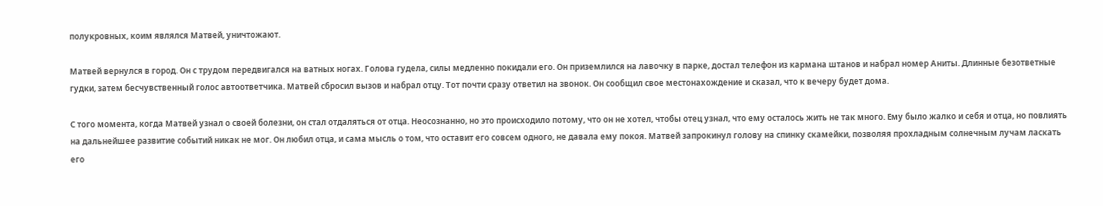полукровных, коим являлся Матвей, уничтожают.

Матвей вернулся в город. Он с трудом передвигался на ватных ногах. Голова гудела, силы медленно покидали его. Он приземлился на лавочку в парке, достал телефон из кармана штанов и набрал номер Аниты. Длинные безответные гудки, затем бесчувственный голос автоответчика. Матвей сбросил вызов и набрал отцу. Тот почти сразу ответил на звонок. Он сообщил свое местонахождение и сказал, что к вечеру будет дома.

С того момента, когда Матвей узнал о своей болезни, он стал отдаляться от отца. Неосознанно, но это происходило потому, что он не хотел, чтобы отец узнал, что ему осталось жить не так много. Ему было жалко и себя и отца, но повлиять на дальнейшее развитие событий никак не мог. Он любил отца, и сама мысль о том, что оставит его совсем одного, не давала ему покоя. Матвей запрокинул голову на спинку скамейки, позволяя прохладным солнечным лучам ласкать его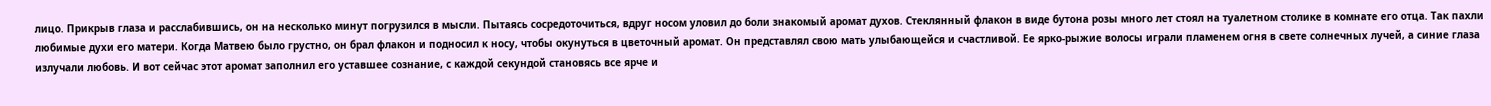лицо. Прикрыв глаза и расслабившись, он на несколько минут погрузился в мысли. Пытаясь сосредоточиться, вдруг носом уловил до боли знакомый аромат духов. Стеклянный флакон в виде бутона розы много лет стоял на туалетном столике в комнате его отца. Так пахли любимые духи его матери. Когда Матвею было грустно, он брал флакон и подносил к носу, чтобы окунуться в цветочный аромат. Он представлял свою мать улыбающейся и счастливой. Ее ярко-рыжие волосы играли пламенем огня в свете солнечных лучей, а синие глаза излучали любовь. И вот сейчас этот аромат заполнил его уставшее сознание, с каждой секундой становясь все ярче и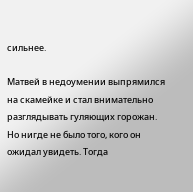сильнее.

Матвей в недоумении выпрямился на скамейке и стал внимательно разглядывать гуляющих горожан. Но нигде не было того, кого он ожидал увидеть. Тогда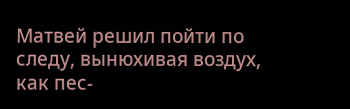Матвей решил пойти по следу, вынюхивая воздух, как пес-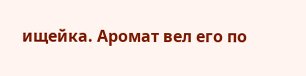ищейка. Аромат вел его по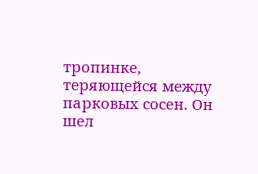тропинке, теряющейся между парковых сосен. Он шел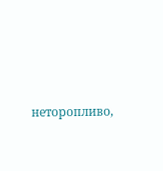неторопливо,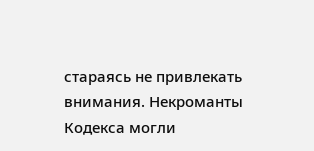стараясь не привлекать внимания. Некроманты Кодекса могли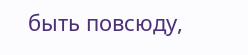быть повсюду,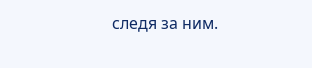следя за ним.